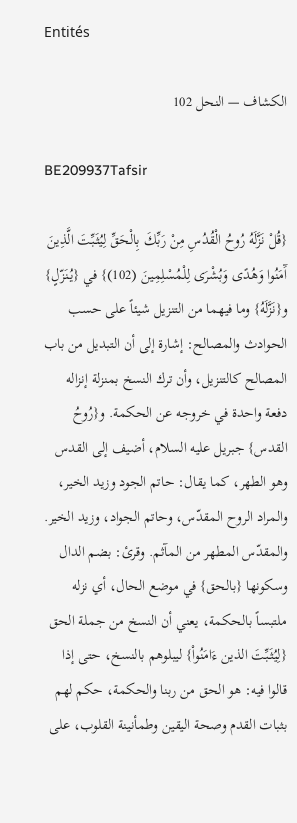Entités

الكشاف — النحل 102

BE209937Tafsir

{قُلْ نَزَّلَهُ رُوحُ الْقُدُسِ مِنْ رَبِّكَ بِالْحَقِّ لِيُثَبِّتَ الَّذِينَ آَمَنُوا وَهُدًى وَبُشْرَى لِلْمُسْلِمِينَ (102)} في {يُنَزّلٍ} و{نَزَّلَهُ} وما فيهما من التنزيل شيئاً على حسب الحوادث والمصالح: إشارة إلى أن التبديل من باب المصالح كالتنزيل، وأن ترك النسخ بمنزلة إنزاله دفعة واحدة في خروجه عن الحكمة. و{رُوحُ القدس} جبريل عليه السلام، أضيف إلى القدس وهو الطهر، كما يقال: حاتم الجود وزيد الخير، والمراد الروح المقدّس، وحاتم الجواد، وزيد الخير. والمقدّس المطهر من المآثم. وقرئ: بضم الدال وسكونها {بالحق} في موضع الحال، أي نزله ملتبساً بالحكمة، يعني أن النسخ من جملة الحق {لِيُثَبِّتَ الذين ءَامَنُواْ} ليبلوهم بالنسخ، حتى إذا قالوا فيه: هو الحق من ربنا والحكمة، حكم لهم بثبات القدم وصحة اليقين وطمأنينة القلوب، على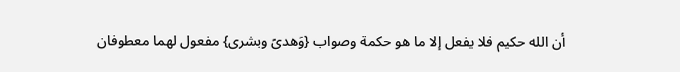أن الله حكيم فلا يفعل إلا ما هو حكمة وصواب {وَهدىً وبشرى} مفعول لهما معطوفان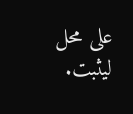على محل ليثبت.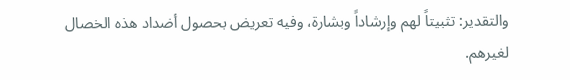والتقدير: تثبيتاً لهم وإرشاداً وبشارة، وفيه تعريض بحصول أضداد هذه الخصال لغيرهم.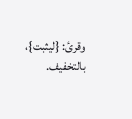وقرئ: {ليثبت}، بالتخفيف.